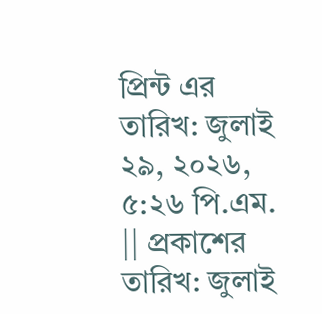প্রিন্ট এর তারিখ: জুলাই ২৯, ২০২৬, ৫:২৬ পি.এম. || প্রকাশের তারিখ: জুলাই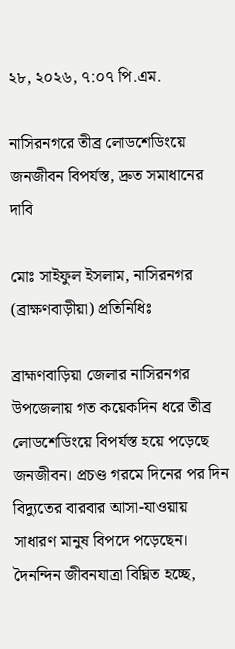২৮, ২০২৬, ৭:০৭ পি.এম.

নাসিরনগরে তীব্র লোডশেডিংয়ে জনজীবন বিপর্যস্ত, দ্রুত সমাধানের দাবি

মোঃ সাইফুল ইসলাম, নাসিরনগর (ব্রাক্ষণবাড়ীয়া) প্রতিনিধিঃ

ব্রাহ্মণবাড়িয়া জেলার নাসিরনগর উপজেলায় গত কয়েকদিন ধরে তীব্র লোডশেডিংয়ে বিপর্যস্ত হয়ে পড়েছে জনজীবন। প্রচণ্ড গরমে দিনের পর দিন বিদ্যুতের বারবার আসা-যাওয়ায় সাধারণ মানুষ বিপদে পড়েছেন। দৈনন্দিন জীবনযাত্রা বিঘ্নিত হচ্ছে,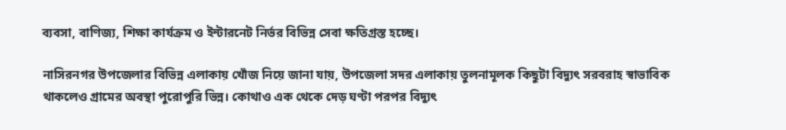ব্যবসা, বাণিজ্য, শিক্ষা কার্যক্রম ও ইন্টারনেট নির্ভর বিভিন্ন সেবা ক্ষতিগ্রস্ত হচ্ছে।

নাসিরনগর উপজেলার বিভিন্ন এলাকায় খোঁজ নিয়ে জানা যায়, উপজেলা সদর এলাকায় তুলনামূলক কিছুটা বিদ্যুৎ সরবরাহ স্বাভাবিক থাকলেও গ্রামের অবস্থা পুরোপুরি ভিন্ন। কোথাও এক থেকে দেড় ঘণ্টা পরপর বিদ্যুৎ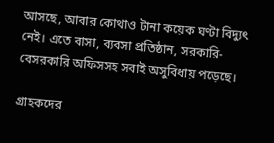আসছে, আবার কোথাও টানা কয়েক ঘণ্টা বিদ্যুৎ নেই। এতে বাসা, ব্যবসা প্রতিষ্ঠান, সরকারি-বেসরকারি অফিসসহ সবাই অসুবিধায় পড়েছে।

গ্রাহকদের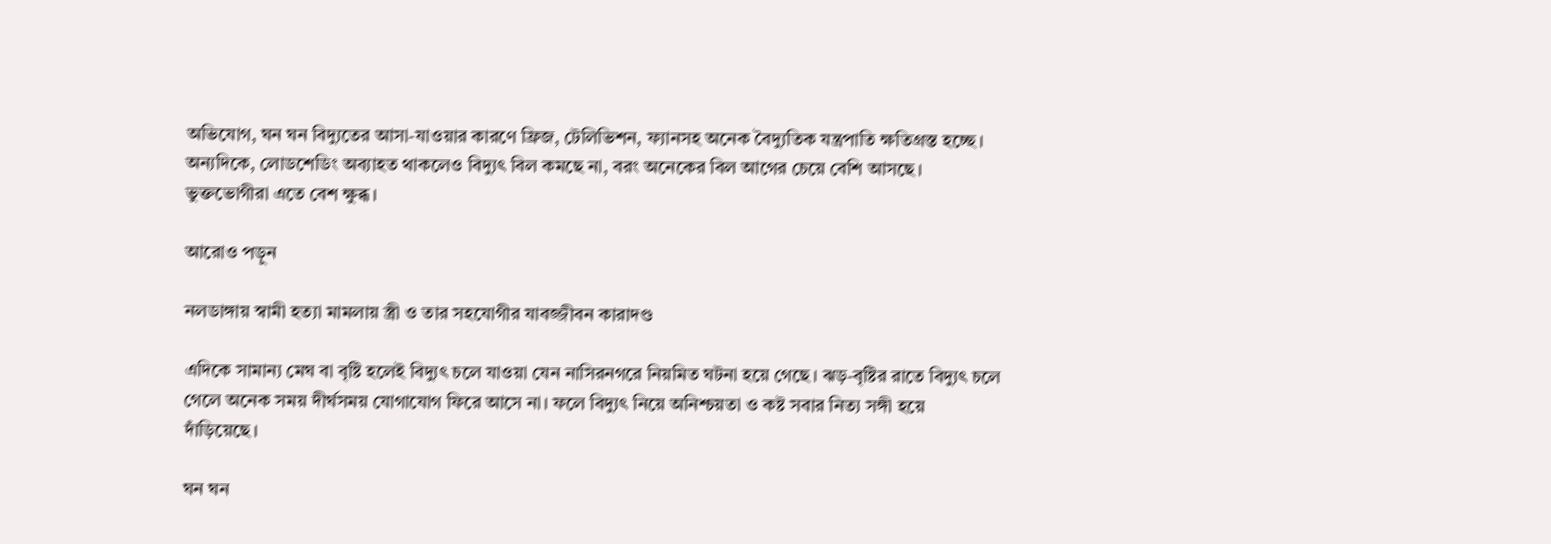অভিযোগ, ঘন ঘন বিদ্যুতের আসা-যাওয়ার কারণে ফ্রিজ, টেলিভিশন, ফ্যানসহ অনেক বৈদ্যুতিক যন্ত্রপাতি ক্ষতিগ্রস্ত হচ্ছে। অন্যদিকে, লোডশেডিং অব্যাহত থাকলেও বিদ্যুৎ বিল কমছে না, বরং অনেকের বিল আগের চেয়ে বেশি আসছে। ভুক্তভোগীরা এতে বেশ ক্ষুব্ধ।

আরোও পড়ুন

নলডাঙ্গায় স্বামী হত্যা মামলায় স্ত্রী ও তার সহযোগীর যাবজ্জীবন কারাদণ্ড

এদিকে সামান্য মেঘ বা বৃষ্টি হলেই বিদ্যুৎ চলে যাওয়া যেন নাসিরনগরে নিয়মিত ঘটনা হয়ে গেছে। ঝড়-বৃষ্টির রাতে বিদ্যুৎ চলে গেলে অনেক সময় দীর্ঘসময় যোগাযোগ ফিরে আসে না। ফলে বিদ্যুৎ নিয়ে অনিশ্চয়তা ও কষ্ট সবার নিত্য সঙ্গী হয়ে দাঁড়িয়েছে।

ঘন ঘন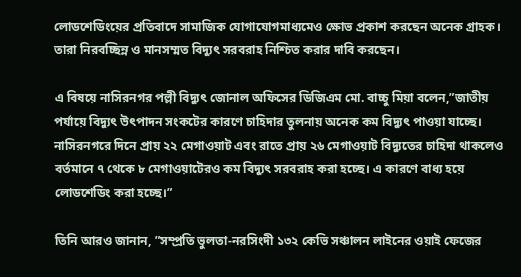লোডশেডিংয়ের প্রতিবাদে সামাজিক যোগাযোগমাধ্যমেও ক্ষোভ প্রকাশ করছেন অনেক গ্রাহক। তারা নিরবচ্ছিন্ন ও মানসম্মত বিদ্যুৎ সরবরাহ নিশ্চিত করার দাবি করছেন।

এ বিষয়ে নাসিরনগর পল্লী বিদ্যুৎ জোনাল অফিসের ডিজিএম মো. বাচ্চু মিয়া বলেন,”জাতীয় পর্যায়ে বিদ্যুৎ উৎপাদন সংকটের কারণে চাহিদার তুলনায় অনেক কম বিদ্যুৎ পাওয়া যাচ্ছে। নাসিরনগরে দিনে প্রায় ২২ মেগাওয়াট এবং রাতে প্রায় ২৬ মেগাওয়াট বিদ্যুতের চাহিদা থাকলেও বর্তমানে ৭ থেকে ৮ মেগাওয়াটেরও কম বিদ্যুৎ সরবরাহ করা হচ্ছে। এ কারণে বাধ্য হয়ে লোডশেডিং করা হচ্ছে।”

তিনি আরও জানান, ”সম্প্রতি ভুলতা-নরসিংদী ১৩২ কেভি সঞ্চালন লাইনের ওয়াই ফেজের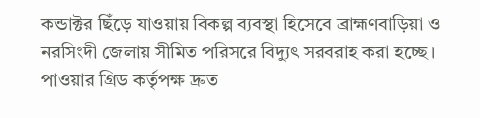কন্ডাক্টর ছিঁড়ে যাওয়ায় বিকল্প ব্যবস্থা হিসেবে ব্রাহ্মণবাড়িয়া ও নরসিংদী জেলায় সীমিত পরিসরে বিদ্যুৎ সরবরাহ করা হচ্ছে। পাওয়ার গ্রিড কর্তৃপক্ষ দ্রুত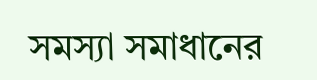সমস্যা সমাধানের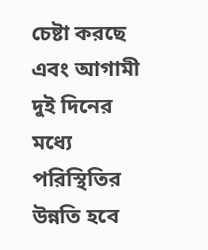চেষ্টা করছে এবং আগামী দুই দিনের মধ্যে পরিস্থিতির উন্নতি হবে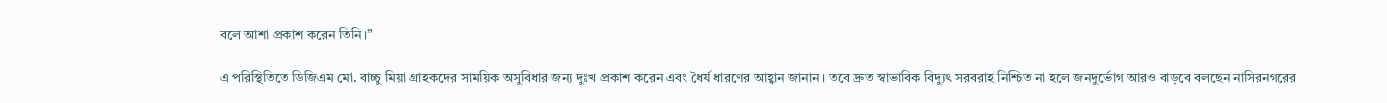বলে আশা প্রকাশ করেন তিনি।”

এ পরিস্থিতিতে ডিজিএম মো. বাচ্চু মিয়া গ্রাহকদের সাময়িক অসুবিধার জন্য দুঃখ প্রকাশ করেন এবং ধৈর্য ধারণের আহ্বান জানান। তবে দ্রুত স্বাভাবিক বিদ্যুৎ সরবরাহ নিশ্চিত না হলে জনদুর্ভোগ আরও বাড়বে বলছেন নাসিরনগরের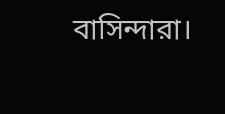বাসিন্দারা।